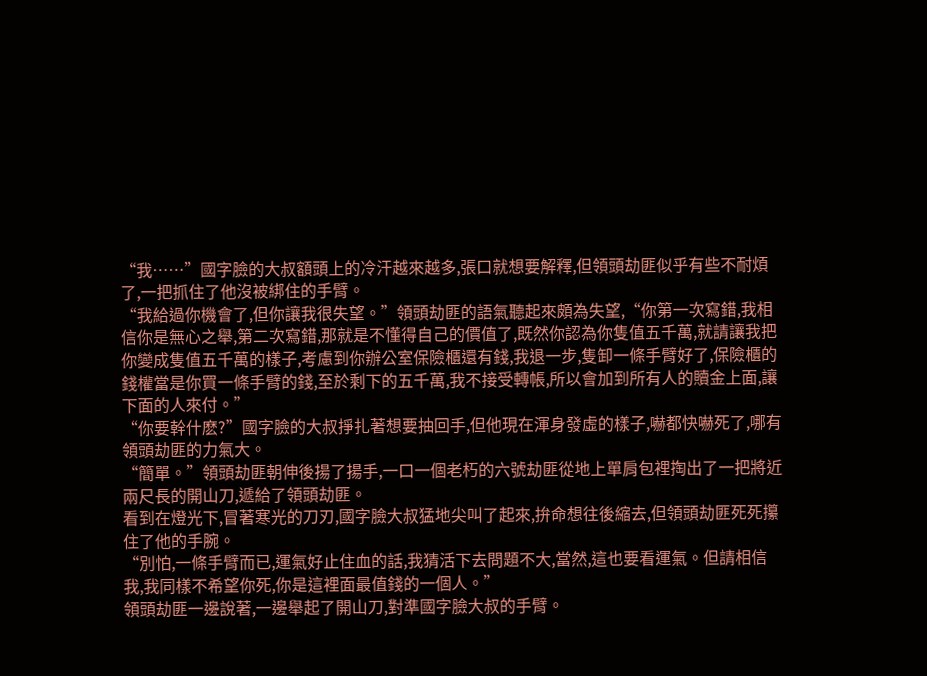“我……”國字臉的大叔額頭上的冷汗越來越多,張口就想要解釋,但領頭劫匪似乎有些不耐煩了,一把抓住了他沒被綁住的手臂。
“我給過你機會了,但你讓我很失望。”領頭劫匪的語氣聽起來頗為失望,“你第一次寫錯,我相信你是無心之舉,第二次寫錯,那就是不懂得自己的價值了,既然你認為你隻值五千萬,就請讓我把你變成隻值五千萬的樣子,考慮到你辦公室保險櫃還有錢,我退一步,隻卸一條手臂好了,保險櫃的錢權當是你買一條手臂的錢,至於剩下的五千萬,我不接受轉帳,所以會加到所有人的贖金上面,讓下面的人來付。”
“你要幹什麽?”國字臉的大叔掙扎著想要抽回手,但他現在渾身發虛的樣子,嚇都快嚇死了,哪有領頭劫匪的力氣大。
“簡單。”領頭劫匪朝伸後揚了揚手,一口一個老朽的六號劫匪從地上單肩包裡掏出了一把將近兩尺長的開山刀,遞給了領頭劫匪。
看到在燈光下,冒著寒光的刀刃,國字臉大叔猛地尖叫了起來,拚命想往後縮去,但領頭劫匪死死攥住了他的手腕。
“別怕,一條手臂而已,運氣好止住血的話,我猜活下去問題不大,當然,這也要看運氣。但請相信我,我同樣不希望你死,你是這裡面最值錢的一個人。”
領頭劫匪一邊說著,一邊舉起了開山刀,對準國字臉大叔的手臂。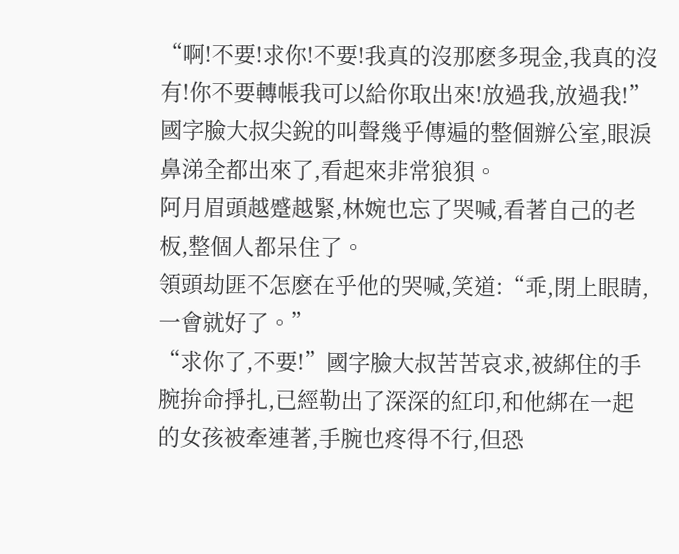“啊!不要!求你!不要!我真的沒那麽多現金,我真的沒有!你不要轉帳我可以給你取出來!放過我,放過我!”
國字臉大叔尖銳的叫聲幾乎傳遍的整個辦公室,眼淚鼻涕全都出來了,看起來非常狼狽。
阿月眉頭越蹙越緊,林婉也忘了哭喊,看著自己的老板,整個人都呆住了。
領頭劫匪不怎麽在乎他的哭喊,笑道:“乖,閉上眼睛,一會就好了。”
“求你了,不要!”國字臉大叔苦苦哀求,被綁住的手腕拚命掙扎,已經勒出了深深的紅印,和他綁在一起的女孩被牽連著,手腕也疼得不行,但恐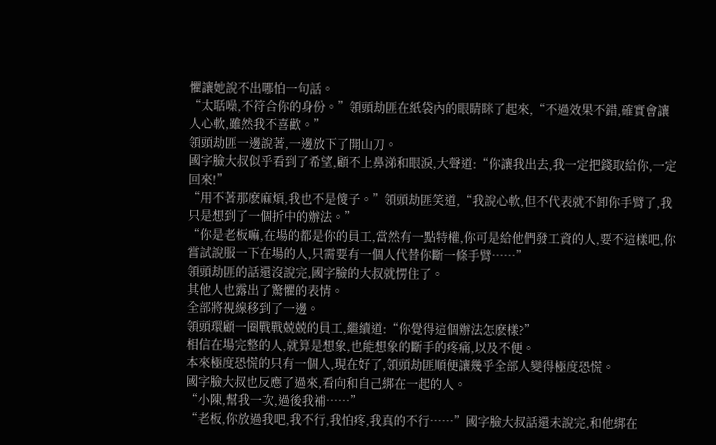懼讓她說不出哪怕一句話。
“太聒噪,不符合你的身份。”領頭劫匪在紙袋內的眼睛眯了起來,“不過效果不錯,確實會讓人心軟,雖然我不喜歡。”
領頭劫匪一邊說著,一邊放下了開山刀。
國字臉大叔似乎看到了希望,顧不上鼻涕和眼淚,大聲道:“你讓我出去,我一定把錢取給你,一定回來!”
“用不著那麽麻煩,我也不是傻子。”領頭劫匪笑道,“我說心軟,但不代表就不卸你手臂了,我只是想到了一個折中的辦法。”
“你是老板嘛,在場的都是你的員工,當然有一點特權,你可是給他們發工資的人,要不這樣吧,你嘗試說服一下在場的人,只需要有一個人代替你斷一條手臂……”
領頭劫匪的話還沒說完,國字臉的大叔就愣住了。
其他人也露出了驚懼的表情。
全部將視線移到了一邊。
領頭環顧一圈戰戰兢兢的員工,繼續道:“你覺得這個辦法怎麽樣?”
相信在場完整的人,就算是想象,也能想象的斷手的疼痛,以及不便。
本來極度恐慌的只有一個人,現在好了,領頭劫匪順便讓幾乎全部人變得極度恐慌。
國字臉大叔也反應了過來,看向和自己綁在一起的人。
“小陳,幫我一次,過後我補……”
“老板,你放過我吧,我不行,我怕疼,我真的不行……”國字臉大叔話還未說完,和他綁在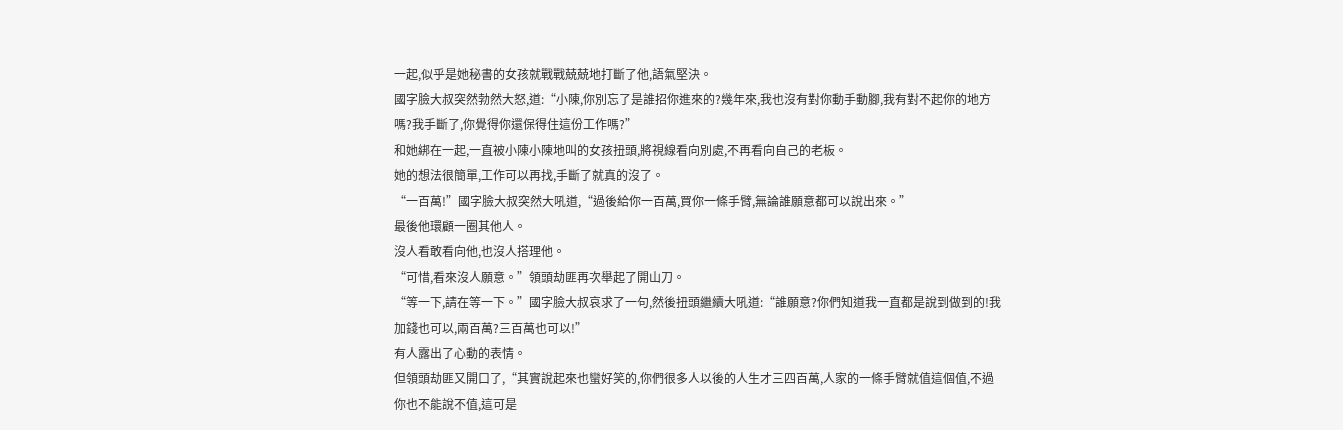一起,似乎是她秘書的女孩就戰戰兢兢地打斷了他,語氣堅決。
國字臉大叔突然勃然大怒,道:“小陳,你別忘了是誰招你進來的?幾年來,我也沒有對你動手動腳,我有對不起你的地方嗎?我手斷了,你覺得你還保得住這份工作嗎?”
和她綁在一起,一直被小陳小陳地叫的女孩扭頭,將視線看向別處,不再看向自己的老板。
她的想法很簡單,工作可以再找,手斷了就真的沒了。
“一百萬!”國字臉大叔突然大吼道,“過後給你一百萬,買你一條手臂,無論誰願意都可以說出來。”
最後他環顧一圈其他人。
沒人看敢看向他,也沒人搭理他。
“可惜,看來沒人願意。”領頭劫匪再次舉起了開山刀。
“等一下,請在等一下。”國字臉大叔哀求了一句,然後扭頭繼續大吼道:“誰願意?你們知道我一直都是說到做到的!我加錢也可以,兩百萬?三百萬也可以!”
有人露出了心動的表情。
但領頭劫匪又開口了,“其實說起來也蠻好笑的,你們很多人以後的人生才三四百萬,人家的一條手臂就值這個值,不過你也不能說不值,這可是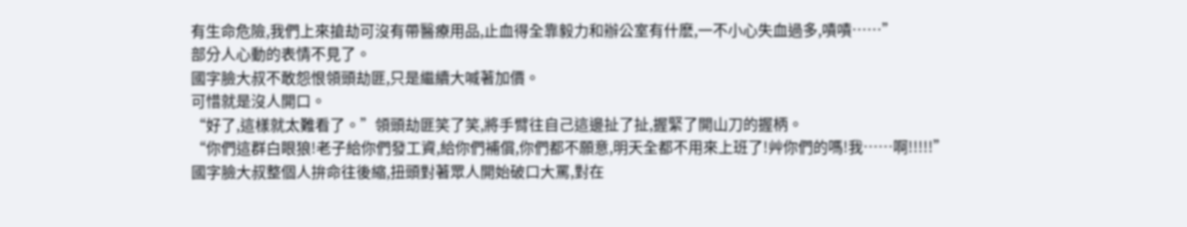有生命危險,我們上來搶劫可沒有帶醫療用品,止血得全靠毅力和辦公室有什麽,一不小心失血過多,嘖嘖……”
部分人心動的表情不見了。
國字臉大叔不敢怨恨領頭劫匪,只是繼續大喊著加價。
可惜就是沒人開口。
“好了,這樣就太難看了。”領頭劫匪笑了笑,將手臂往自己這邊扯了扯,握緊了開山刀的握柄。
“你們這群白眼狼!老子給你們發工資,給你們補償,你們都不願意,明天全都不用來上班了!艸你們的嗎!我……啊!!!!!”
國字臉大叔整個人拚命往後縮,扭頭對著眾人開始破口大罵,對在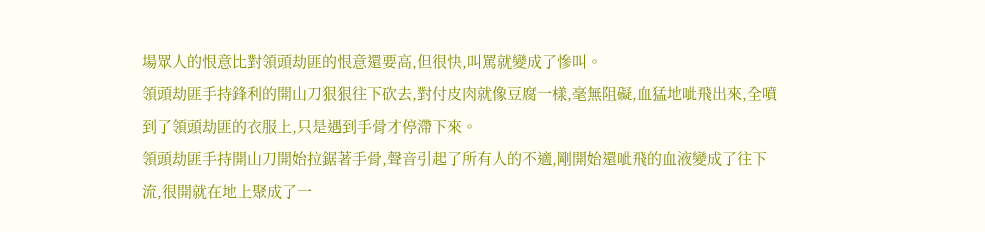場眾人的恨意比對領頭劫匪的恨意還要高,但很快,叫罵就變成了慘叫。
領頭劫匪手持鋒利的開山刀狠狠往下砍去,對付皮肉就像豆腐一樣,毫無阻礙,血猛地呲飛出來,全噴到了領頭劫匪的衣服上,只是遇到手骨才停滯下來。
領頭劫匪手持開山刀開始拉鋸著手骨,聲音引起了所有人的不適,剛開始還呲飛的血液變成了往下流,很開就在地上聚成了一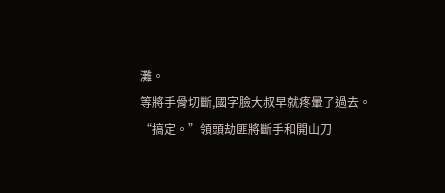灘。
等將手骨切斷,國字臉大叔早就疼暈了過去。
“搞定。”領頭劫匪將斷手和開山刀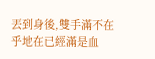丟到身後,雙手滿不在乎地在已經滿是血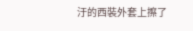汙的西裝外套上擦了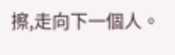擦,走向下一個人。